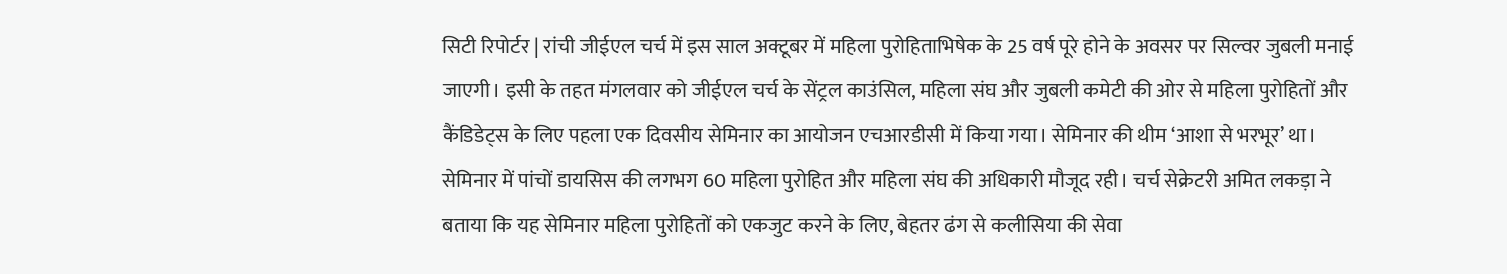सिटी रिपोर्टर | रांची जीईएल चर्च में इस साल अक्टूबर में महिला पुरोहिताभिषेक के 25 वर्ष पूरे होने के अवसर पर सिल्वर जुबली मनाई जाएगी। इसी के तहत मंगलवार को जीईएल चर्च के सेंट्रल काउंसिल, महिला संघ और जुबली कमेटी की ओर से महिला पुरोहितों और कैंडिडेट्स के लिए पहला एक दिवसीय सेमिनार का आयोजन एचआरडीसी में किया गया। सेमिनार की थीम ‘आशा से भरभूर’ था। सेमिनार में पांचों डायसिस की लगभग 60 महिला पुरोहित और महिला संघ की अधिकारी मौजूद रही। चर्च सेक्रेटरी अमित लकड़ा ने बताया कि यह सेमिनार महिला पुरोहितों को एकजुट करने के लिए, बेहतर ढंग से कलीसिया की सेवा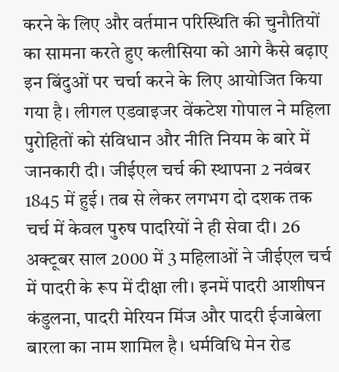करने के लिए और वर्तमान परिस्थिति की चुनौतियों का सामना करते हुए कलीसिया को आगे कैसे बढ़ाए इन बिंदुओं पर चर्चा करने के लिए आयोजित किया गया है। लीगल एडवाइजर वेंकटेश गोपाल ने महिला पुरोहितों को संविधान और नीति नियम के बारे में जानकारी दी। जीईएल चर्च की स्थापना 2 नवंबर 1845 में हुई। तब से लेकर लगभग दो दशक तक चर्च में केवल पुरुष पादरियों ने ही सेवा दी। 26 अक्टूबर साल 2000 में 3 महिलाओं ने जीईएल चर्च में पादरी के रूप में दीक्षा ली। इनमें पादरी आशीषन कंडुलना, पादरी मेरियन मिंज और पादरी ईजाबेला बारला का नाम शामिल है। धर्मविधि मेन रोड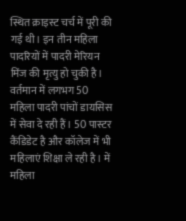स्थित क्राइस्ट चर्च में पूरी की गई थी। इन तीन महिला पादरियों में पादरी मेरियन मिंज की मृत्यु हो चुकी है। वर्तमान में लगभग 50 महिला पादरी पांचों डायसिस में सेवा दे रही हैं। 50 पास्टर कैंडिडेट है और कॉलेज में भी महिलाएं शिक्षा ले रही है। में महिला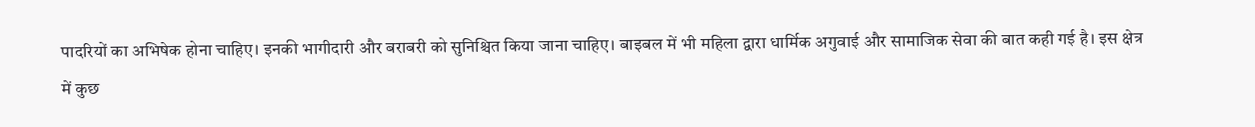पादरियों का अभिषेक होना चाहिए। इनकी भागीदारी और बराबरी को सुनिश्चित किया जाना चाहिए। बाइबल में भी महिला द्वारा धार्मिक अगुवाई और सामाजिक सेवा की बात कही गई है। इस क्षेत्र में कुछ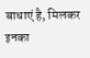बाधाएं है, मिलकर इनका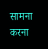सामना करना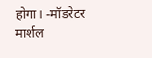होगा। -मॉडरेटर मार्शल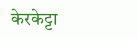केरकेट्टा